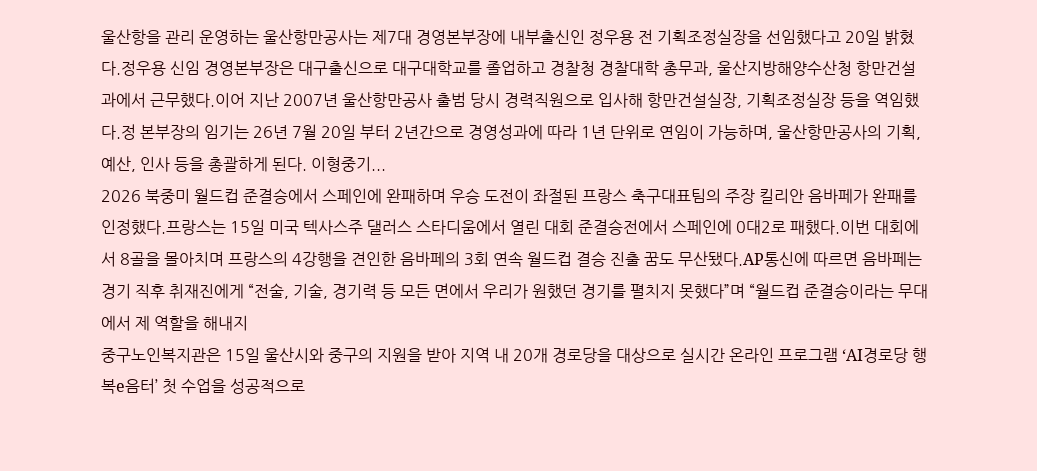울산항을 관리 운영하는 울산항만공사는 제7대 경영본부장에 내부출신인 정우용 전 기획조정실장을 선임했다고 20일 밝혔다.정우용 신임 경영본부장은 대구출신으로 대구대학교를 졸업하고 경찰청 경찰대학 총무과, 울산지방해양수산청 항만건설과에서 근무했다.이어 지난 2007년 울산항만공사 출범 당시 경력직원으로 입사해 항만건설실장, 기획조정실장 등을 역임했다.정 본부장의 임기는 26년 7월 20일 부터 2년간으로 경영성과에 따라 1년 단위로 연임이 가능하며, 울산항만공사의 기획, 예산, 인사 등을 총괄하게 된다. 이형중기...
2026 북중미 월드컵 준결승에서 스페인에 완패하며 우승 도전이 좌절된 프랑스 축구대표팀의 주장 킬리안 음바페가 완패를 인정했다.프랑스는 15일 미국 텍사스주 댈러스 스타디움에서 열린 대회 준결승전에서 스페인에 0대2로 패했다.이번 대회에서 8골을 몰아치며 프랑스의 4강행을 견인한 음바페의 3회 연속 월드컵 결승 진출 꿈도 무산됐다.AP통신에 따르면 음바페는 경기 직후 취재진에게 “전술, 기술, 경기력 등 모든 면에서 우리가 원했던 경기를 펼치지 못했다”며 “월드컵 준결승이라는 무대에서 제 역할을 해내지
중구노인복지관은 15일 울산시와 중구의 지원을 받아 지역 내 20개 경로당을 대상으로 실시간 온라인 프로그램 ‘AI경로당 행복e음터’ 첫 수업을 성공적으로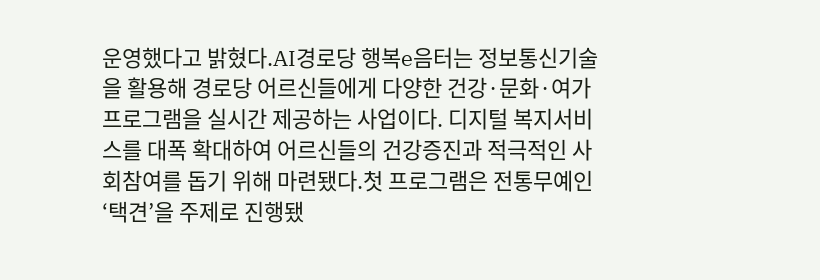운영했다고 밝혔다.AI경로당 행복e음터는 정보통신기술을 활용해 경로당 어르신들에게 다양한 건강·문화·여가 프로그램을 실시간 제공하는 사업이다. 디지털 복지서비스를 대폭 확대하여 어르신들의 건강증진과 적극적인 사회참여를 돕기 위해 마련됐다.첫 프로그램은 전통무예인 ‘택견’을 주제로 진행됐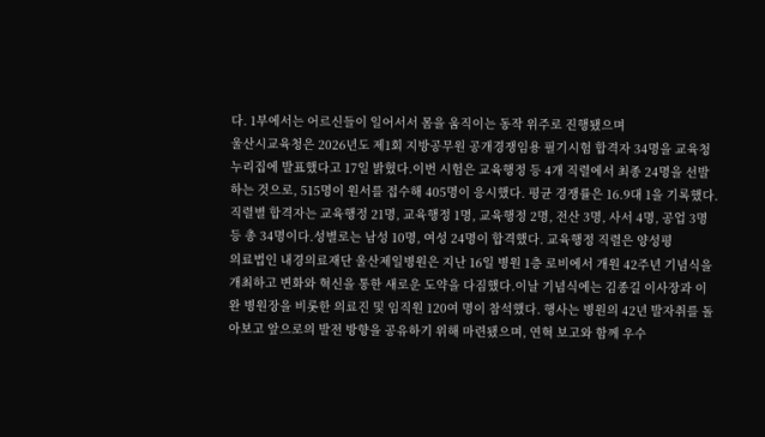다. 1부에서는 어르신들이 일어서서 몸을 움직이는 동작 위주로 진행됐으며
울산시교육청은 2026년도 제1회 지방공무원 공개경쟁임용 필기시험 합격자 34명을 교육청 누리집에 발표했다고 17일 밝혔다.이번 시험은 교육행정 등 4개 직렬에서 최종 24명을 선발하는 것으로, 515명이 원서를 접수해 405명이 응시했다. 평균 경쟁률은 16.9대 1을 기록했다.직렬별 합격자는 교육행정 21명, 교육행정 1명, 교육행정 2명, 전산 3명, 사서 4명, 공업 3명 등 총 34명이다.성별로는 남성 10명, 여성 24명이 합격했다. 교육행정 직렬은 양성평
의료법인 내경의료재단 울산제일병원은 지난 16일 병원 1층 로비에서 개원 42주년 기념식을 개최하고 변화와 혁신을 통한 새로운 도약을 다짐했다.이날 기념식에는 김종길 이사장과 이완 병원장을 비롯한 의료진 및 임직원 120여 명이 참석했다. 행사는 병원의 42년 발자취를 돌아보고 앞으로의 발전 방향을 공유하기 위해 마련됐으며, 연혁 보고와 함께 우수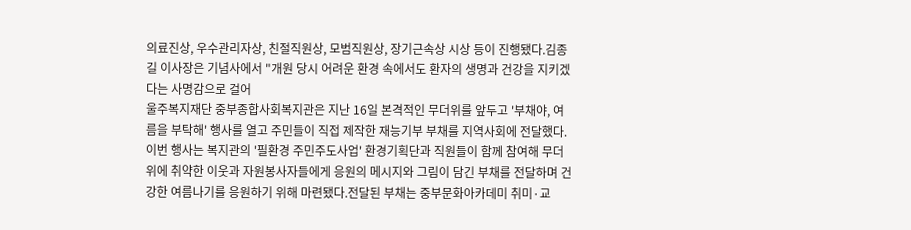의료진상, 우수관리자상, 친절직원상, 모범직원상, 장기근속상 시상 등이 진행됐다.김종길 이사장은 기념사에서 "개원 당시 어려운 환경 속에서도 환자의 생명과 건강을 지키겠다는 사명감으로 걸어
울주복지재단 중부종합사회복지관은 지난 16일 본격적인 무더위를 앞두고 '부채야, 여름을 부탁해' 행사를 열고 주민들이 직접 제작한 재능기부 부채를 지역사회에 전달했다.이번 행사는 복지관의 '필환경 주민주도사업' 환경기획단과 직원들이 함께 참여해 무더위에 취약한 이웃과 자원봉사자들에게 응원의 메시지와 그림이 담긴 부채를 전달하며 건강한 여름나기를 응원하기 위해 마련됐다.전달된 부채는 중부문화아카데미 취미·교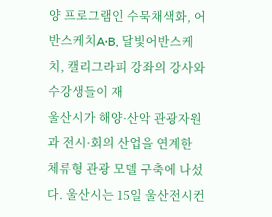양 프로그램인 수묵채색화, 어반스케치A·B, 달빛어반스케치, 캘리그라피 강좌의 강사와 수강생들이 재
울산시가 해양·산악 관광자원과 전시·회의 산업을 연계한 체류형 관광 모델 구축에 나섰다. 울산시는 15일 울산전시컨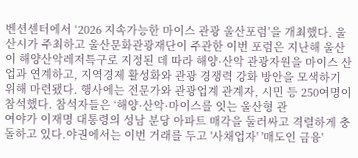벤션센터에서 ‘2026 지속가능한 마이스 관광 울산포럼’을 개최했다. 울산시가 주최하고 울산문화관광재단이 주관한 이번 포럼은 지난해 울산이 해양산악레저특구로 지정된 데 따라 해양·산악 관광자원을 마이스 산업과 연계하고, 지역경제 활성화와 관광 경쟁력 강화 방안을 모색하기 위해 마련됐다. 행사에는 전문가와 관광업계 관계자, 시민 등 250여명이 참석했다. 참석자들은 ‘해양·산악·마이스를 잇는 울산형 관
여야가 이재명 대통령의 성남 분당 아파트 매각을 둘러싸고 격렬하게 충돌하고 있다.야권에서는 이번 거래를 두고 '사채업자' '매도인 금융'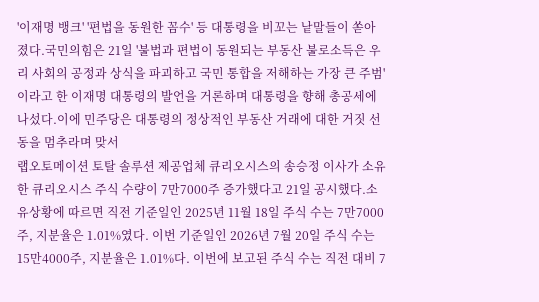'이재명 뱅크' '편법을 동원한 꼼수' 등 대통령을 비꼬는 낱말들이 쏟아졌다.국민의힘은 21일 '불법과 편법이 동원되는 부동산 불로소득은 우리 사회의 공정과 상식을 파괴하고 국민 통합을 저해하는 가장 큰 주범'이라고 한 이재명 대통령의 발언을 거론하며 대통령을 향해 총공세에 나섰다.이에 민주당은 대통령의 정상적인 부동산 거래에 대한 거짓 선동을 멈추라며 맞서
랩오토메이션 토탈 솔루션 제공업체 큐리오시스의 송승정 이사가 소유한 큐리오시스 주식 수량이 7만7000주 증가했다고 21일 공시했다.소유상황에 따르면 직전 기준일인 2025년 11월 18일 주식 수는 7만7000주, 지분율은 1.01%였다. 이번 기준일인 2026년 7월 20일 주식 수는 15만4000주, 지분율은 1.01%다. 이번에 보고된 주식 수는 직전 대비 7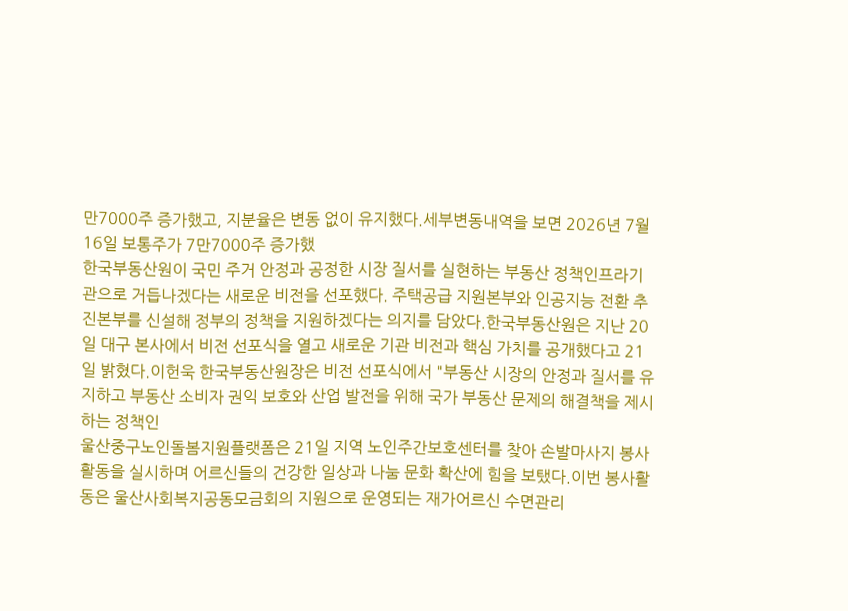만7000주 증가했고, 지분율은 변동 없이 유지했다.세부변동내역을 보면 2026년 7월 16일 보통주가 7만7000주 증가했
한국부동산원이 국민 주거 안정과 공정한 시장 질서를 실현하는 부동산 정책인프라기관으로 거듭나겠다는 새로운 비전을 선포했다. 주택공급 지원본부와 인공지능 전환 추진본부를 신설해 정부의 정책을 지원하겠다는 의지를 담았다.한국부동산원은 지난 20일 대구 본사에서 비전 선포식을 열고 새로운 기관 비전과 핵심 가치를 공개했다고 21일 밝혔다.이헌욱 한국부동산원장은 비전 선포식에서 "부동산 시장의 안정과 질서를 유지하고 부동산 소비자 권익 보호와 산업 발전을 위해 국가 부동산 문제의 해결책을 제시하는 정책인
울산중구노인돌봄지원플랫폼은 21일 지역 노인주간보호센터를 찾아 손발마사지 봉사활동을 실시하며 어르신들의 건강한 일상과 나눔 문화 확산에 힘을 보탰다.이번 봉사활동은 울산사회복지공동모금회의 지원으로 운영되는 재가어르신 수면관리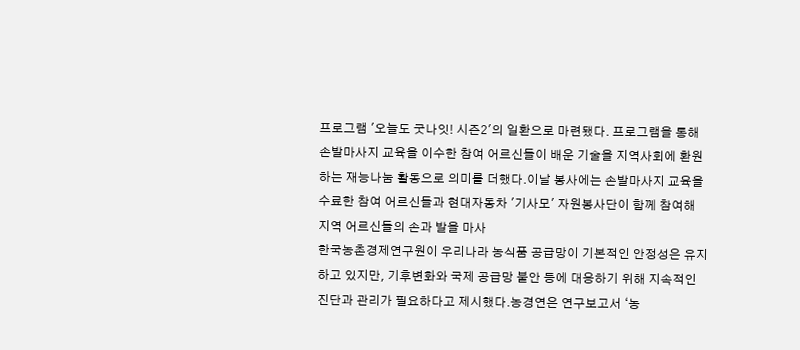프로그램 '오늘도 굿나잇! 시즌2'의 일환으로 마련됐다. 프로그램을 통해 손발마사지 교육을 이수한 참여 어르신들이 배운 기술을 지역사회에 환원하는 재능나눔 활동으로 의미를 더했다.이날 봉사에는 손발마사지 교육을 수료한 참여 어르신들과 현대자동차 '기사모' 자원봉사단이 함께 참여해 지역 어르신들의 손과 발을 마사
한국농촌경제연구원이 우리나라 농식품 공급망이 기본적인 안정성은 유지하고 있지만, 기후변화와 국제 공급망 불안 등에 대응하기 위해 지속적인 진단과 관리가 필요하다고 제시했다.농경연은 연구보고서 ‘농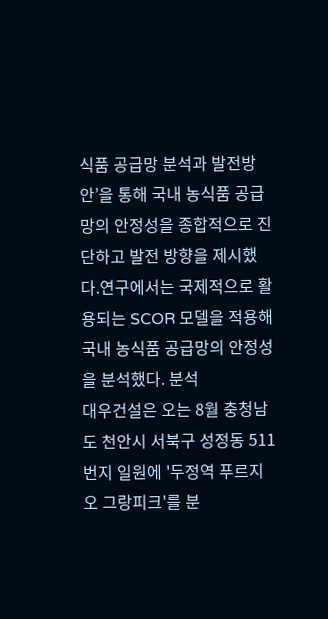식품 공급망 분석과 발전방안’을 통해 국내 농식품 공급망의 안정성을 종합적으로 진단하고 발전 방향을 제시했다.연구에서는 국제적으로 활용되는 SCOR 모델을 적용해 국내 농식품 공급망의 안정성을 분석했다. 분석
대우건설은 오는 8월 충청남도 천안시 서북구 성정동 511번지 일원에 '두정역 푸르지오 그랑피크'를 분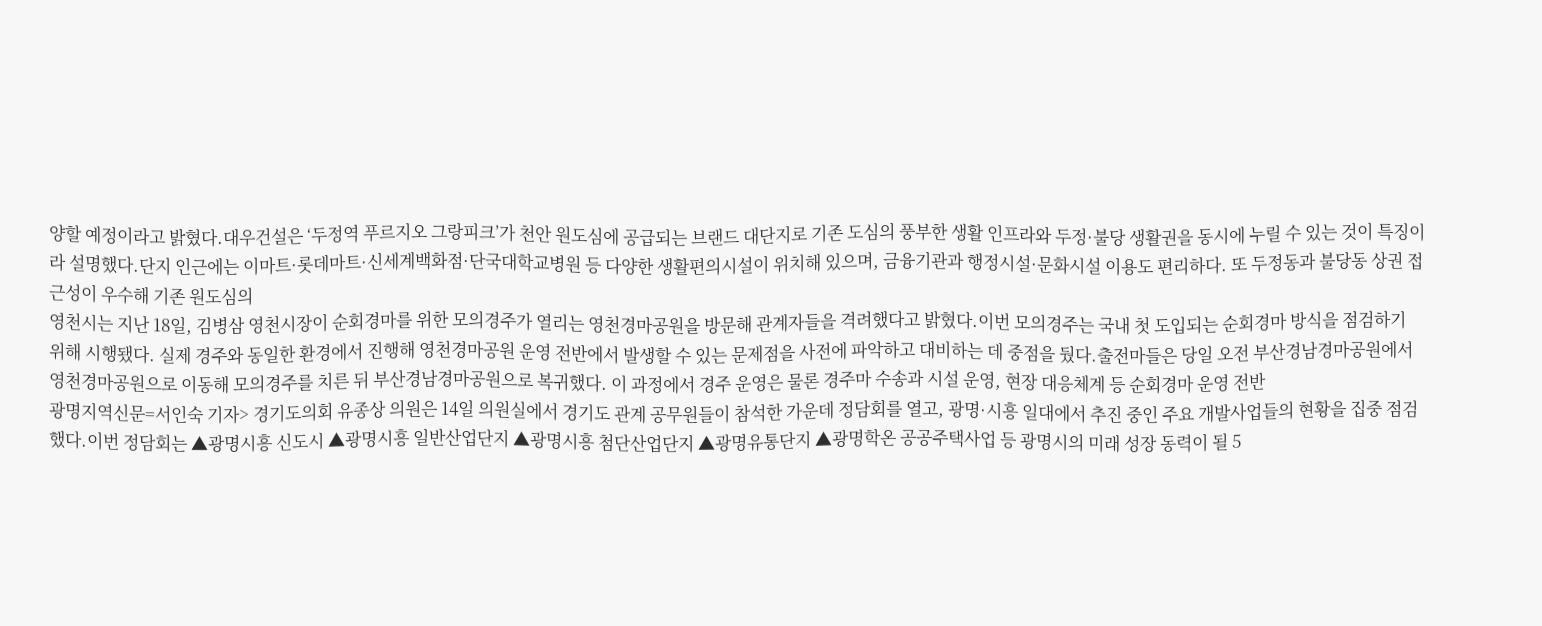양할 예정이라고 밝혔다.대우건설은 ‘두정역 푸르지오 그랑피크’가 천안 원도심에 공급되는 브랜드 대단지로 기존 도심의 풍부한 생활 인프라와 두정·불당 생활권을 동시에 누릴 수 있는 것이 특징이라 설명했다.단지 인근에는 이마트·롯데마트·신세계백화점·단국대학교병원 등 다양한 생활편의시설이 위치해 있으며, 금융기관과 행정시설·문화시설 이용도 편리하다. 또 두정동과 불당동 상권 접근성이 우수해 기존 원도심의
영천시는 지난 18일, 김병삼 영천시장이 순회경마를 위한 모의경주가 열리는 영천경마공원을 방문해 관계자들을 격려했다고 밝혔다.이번 모의경주는 국내 첫 도입되는 순회경마 방식을 점검하기 위해 시행됐다. 실제 경주와 동일한 환경에서 진행해 영천경마공원 운영 전반에서 발생할 수 있는 문제점을 사전에 파악하고 대비하는 데 중점을 뒀다.출전마들은 당일 오전 부산경남경마공원에서 영천경마공원으로 이동해 모의경주를 치른 뒤 부산경남경마공원으로 복귀했다. 이 과정에서 경주 운영은 물론 경주마 수송과 시설 운영, 현장 대응체계 등 순회경마 운영 전반
광명지역신문=서인숙 기자> 경기도의회 유종상 의원은 14일 의원실에서 경기도 관계 공무원들이 참석한 가운데 정담회를 열고, 광명·시흥 일대에서 추진 중인 주요 개발사업들의 현황을 집중 점검했다.이번 정담회는 ▲광명시흥 신도시 ▲광명시흥 일반산업단지 ▲광명시흥 첨단산업단지 ▲광명유통단지 ▲광명학온 공공주택사업 등 광명시의 미래 성장 동력이 될 5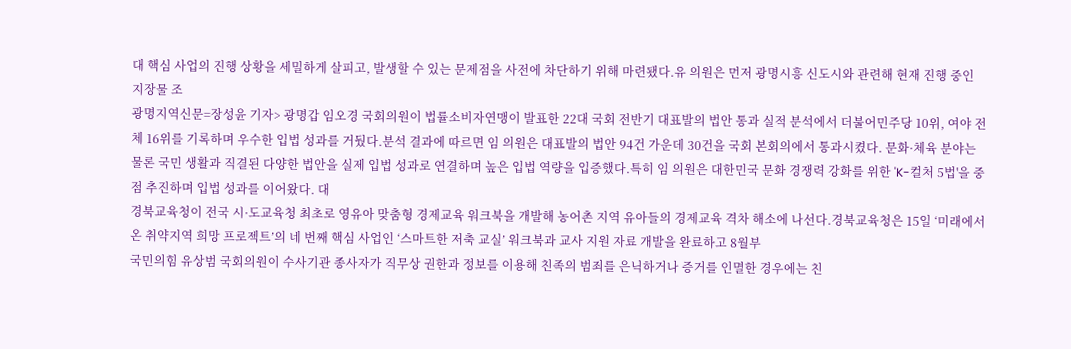대 핵심 사업의 진행 상황을 세밀하게 살피고, 발생할 수 있는 문제점을 사전에 차단하기 위해 마련됐다.유 의원은 먼저 광명시흥 신도시와 관련해 현재 진행 중인 지장물 조
광명지역신문=장성윤 기자> 광명갑 임오경 국회의원이 법률소비자연맹이 발표한 22대 국회 전반기 대표발의 법안 통과 실적 분석에서 더불어민주당 10위, 여야 전체 16위를 기록하며 우수한 입법 성과를 거뒀다.분석 결과에 따르면 임 의원은 대표발의 법안 94건 가운데 30건을 국회 본회의에서 통과시켰다. 문화·체육 분야는 물론 국민 생활과 직결된 다양한 법안을 실제 입법 성과로 연결하며 높은 입법 역량을 입증했다.특히 임 의원은 대한민국 문화 경쟁력 강화를 위한 'K-컬처 5법'을 중점 추진하며 입법 성과를 이어왔다. 대
경북교육청이 전국 시·도교육청 최초로 영유아 맞춤형 경제교육 워크북을 개발해 농어촌 지역 유아들의 경제교육 격차 해소에 나선다.경북교육청은 15일 ‘미래에서 온 취약지역 희망 프로젝트’의 네 번째 핵심 사업인 ‘스마트한 저축 교실’ 워크북과 교사 지원 자료 개발을 완료하고 8월부
국민의힘 유상범 국회의원이 수사기관 종사자가 직무상 권한과 정보를 이용해 친족의 범죄를 은닉하거나 증거를 인멸한 경우에는 친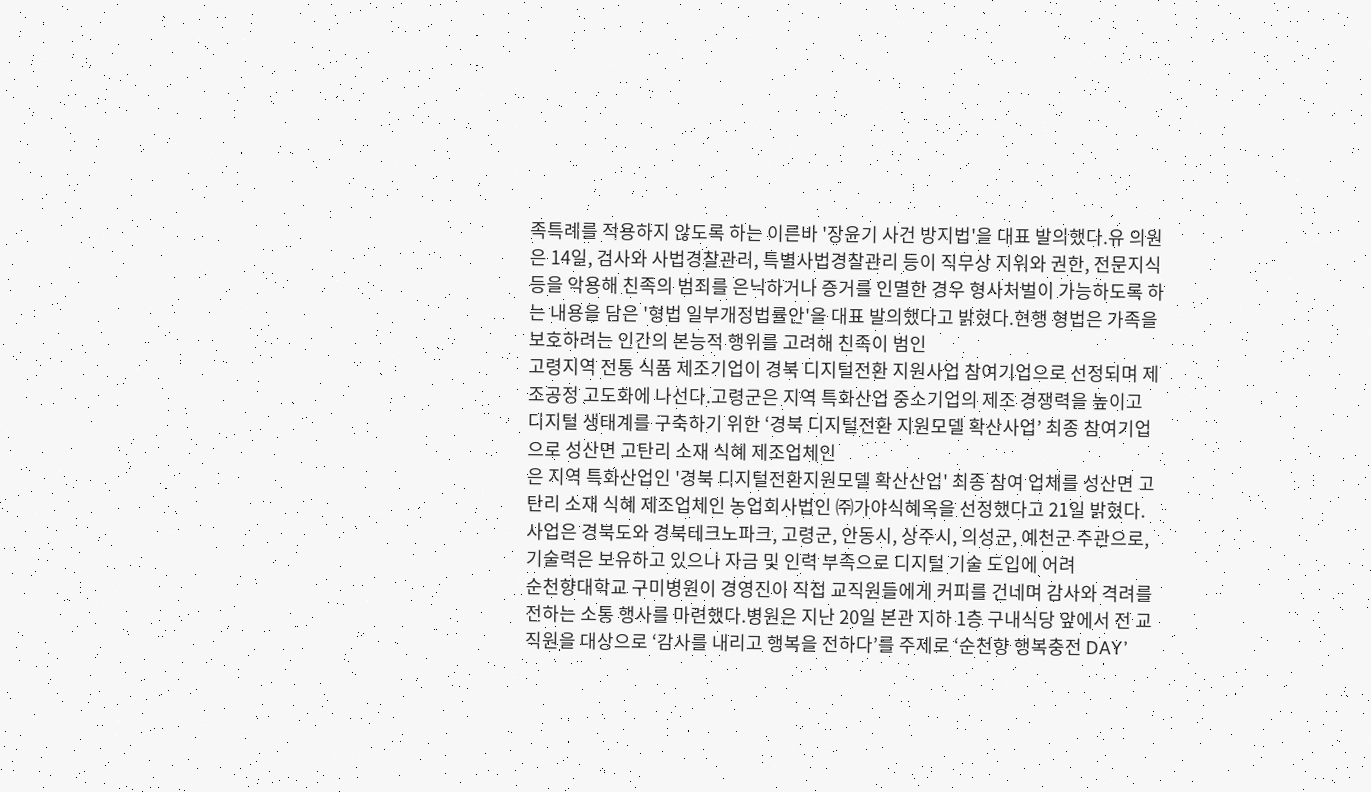족특례를 적용하지 않도록 하는 이른바 '장윤기 사건 방지법'을 대표 발의했다.유 의원은 14일, 검사와 사법경찰관리, 특별사법경찰관리 등이 직무상 지위와 권한, 전문지식 등을 악용해 친족의 범죄를 은닉하거나 증거를 인멸한 경우 형사처벌이 가능하도록 하는 내용을 담은 '형법 일부개정법률안'을 대표 발의했다고 밝혔다.현행 형법은 가족을 보호하려는 인간의 본능적 행위를 고려해 친족이 범인
고령지역 전통 식품 제조기업이 경북 디지털전환 지원사업 참여기업으로 선정되며 제조공정 고도화에 나선다.고령군은 지역 특화산업 중소기업의 제조 경쟁력을 높이고 디지털 생태계를 구축하기 위한 ‘경북 디지털전환 지원모델 확산사업’ 최종 참여기업으로 성산면 고탄리 소재 식혜 제조업체인
은 지역 특화산업인 '경북 디지털전환지원모델 확산산업' 최종 참여 업체를 성산면 고탄리 소재 식혜 제조업체인 농업회사법인 ㈜가야식혜옥을 선정했다고 21일 밝혔다.
사업은 경북도와 경북테크노파크, 고령군, 안동시, 상주시, 의성군, 예천군 주관으로, 기술력은 보유하고 있으나 자금 및 인력 부족으로 디지털 기술 도입에 어려
순천향대학교 구미병원이 경영진이 직접 교직원들에게 커피를 건네며 감사와 격려를 전하는 소통 행사를 마련했다.병원은 지난 20일 본관 지하 1층 구내식당 앞에서 전 교직원을 대상으로 ‘감사를 내리고 행복을 전하다’를 주제로 ‘순천향 행복충전 DAY’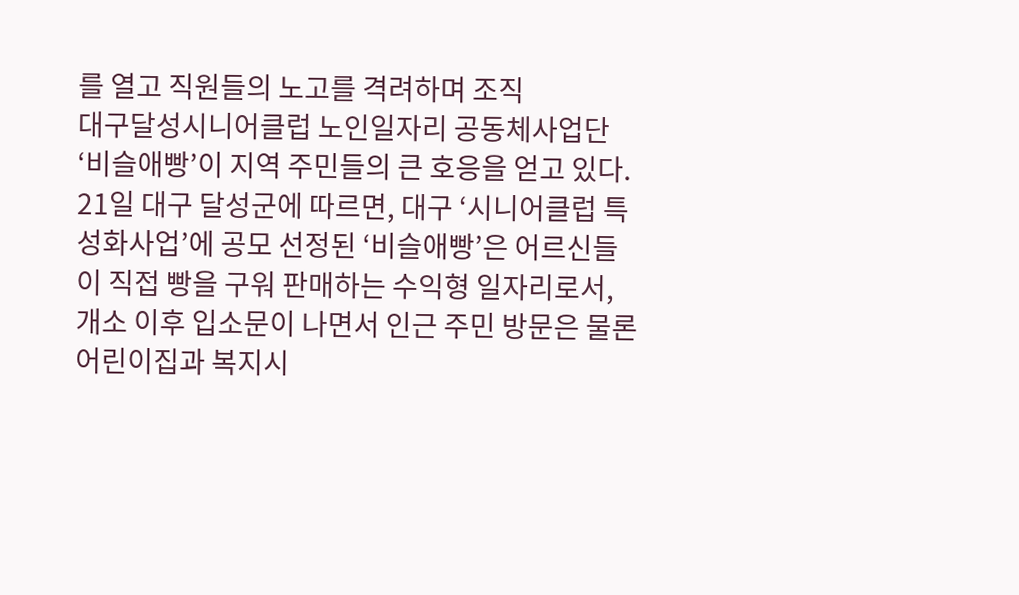를 열고 직원들의 노고를 격려하며 조직
대구달성시니어클럽 노인일자리 공동체사업단 ‘비슬애빵’이 지역 주민들의 큰 호응을 얻고 있다.
21일 대구 달성군에 따르면, 대구 ‘시니어클럽 특성화사업’에 공모 선정된 ‘비슬애빵’은 어르신들이 직접 빵을 구워 판매하는 수익형 일자리로서, 개소 이후 입소문이 나면서 인근 주민 방문은 물론 어린이집과 복지시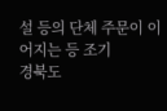설 등의 단체 주문이 이어지는 등 조기
경북도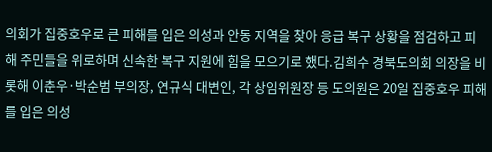의회가 집중호우로 큰 피해를 입은 의성과 안동 지역을 찾아 응급 복구 상황을 점검하고 피해 주민들을 위로하며 신속한 복구 지원에 힘을 모으기로 했다.김희수 경북도의회 의장을 비롯해 이춘우·박순범 부의장, 연규식 대변인, 각 상임위원장 등 도의원은 20일 집중호우 피해를 입은 의성